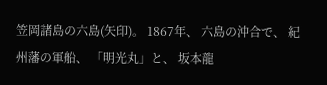笠岡諸島の六島(矢印)。 1867年、 六島の沖合で、 紀州藩の軍船、 「明光丸」と、 坂本龍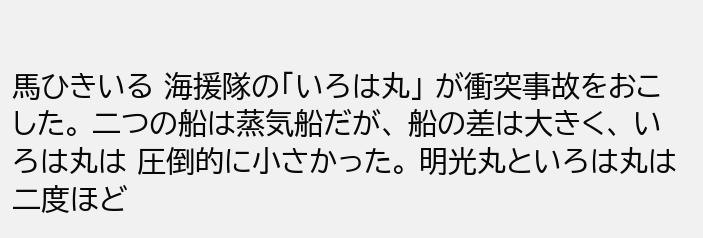馬ひきいる 海援隊の「いろは丸」 が衝突事故をおこした。 二つの船は蒸気船だが、 船の差は大きく、 いろは丸は 圧倒的に小さかった。 明光丸といろは丸は 二度ほど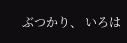ぶつかり、 いろは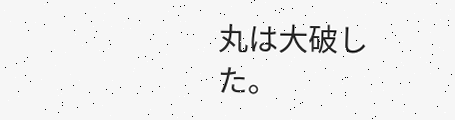丸は大破した。